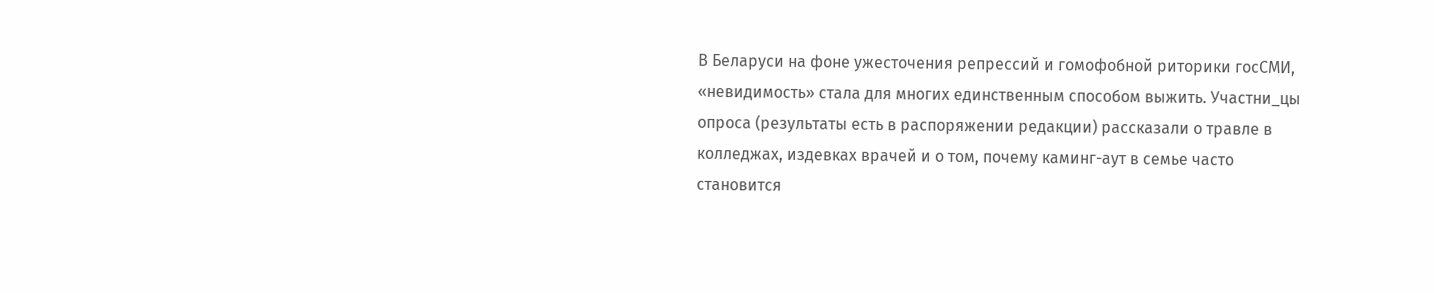В Беларуси на фоне ужесточения репрессий и гомофобной риторики госСМИ, «невидимость» стала для многих единственным способом выжить. Участни_цы опроса (результаты есть в распоряжении редакции) рассказали о травле в колледжах, издевках врачей и о том, почему каминг-аут в семье часто становится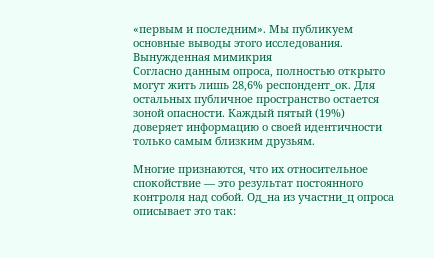«первым и последним». Мы публикуем основные выводы этого исследования.
Вынужденная мимикрия
Согласно данным опроса, полностью открыто могут жить лишь 28,6% респондент_ок. Для остальных публичное пространство остается зоной опасности. Каждый пятый (19%) доверяет информацию о своей идентичности только самым близким друзьям.

Многие признаются, что их относительное спокойствие — это результат постоянного контроля над собой. Од_на из участни_ц опроса описывает это так: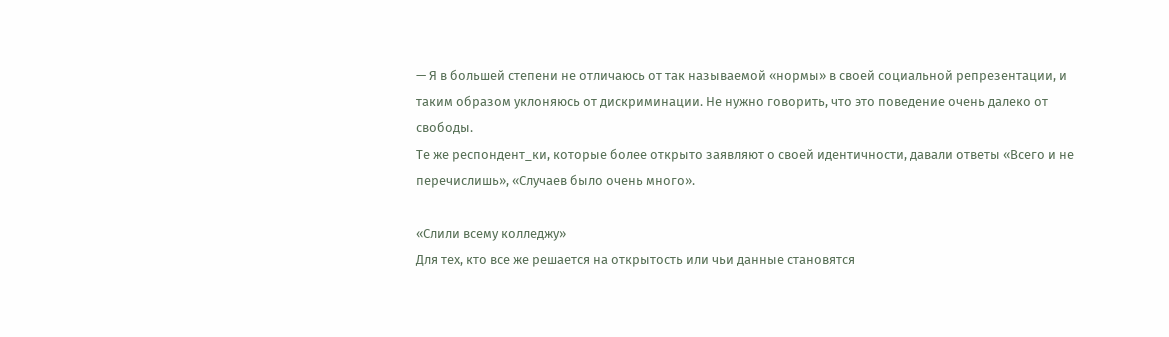— Я в большей степени не отличаюсь от так называемой «нормы» в своей социальной репрезентации, и таким образом уклоняюсь от дискриминации. Не нужно говорить, что это поведение очень далеко от свободы.
Те же респондент_ки, которые более открыто заявляют о своей идентичности, давали ответы «Всего и не перечислишь», «Случаев было очень много».

«Слили всему колледжу»
Для тех, кто все же решается на открытость или чьи данные становятся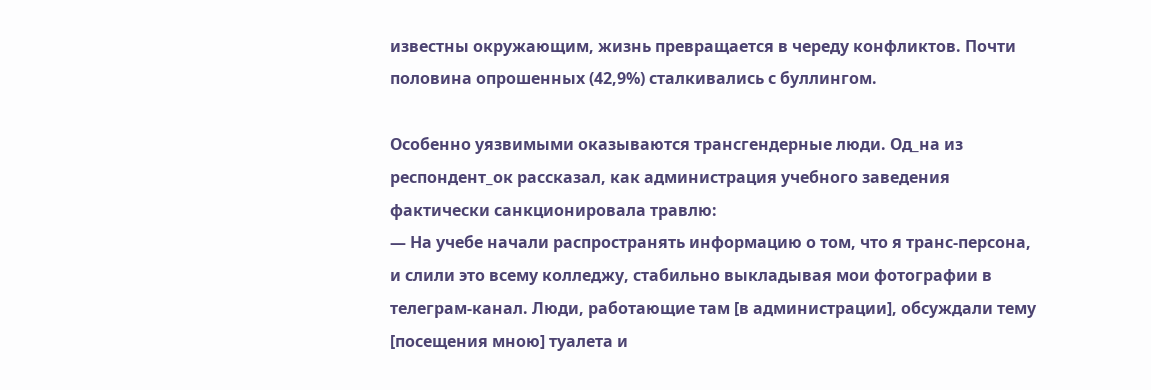известны окружающим, жизнь превращается в череду конфликтов. Почти половина опрошенных (42,9%) сталкивались с буллингом.

Особенно уязвимыми оказываются трансгендерные люди. Од_на из респондент_ок рассказал, как администрация учебного заведения фактически санкционировала травлю:
— На учебе начали распространять информацию о том, что я транс-персона, и слили это всему колледжу, стабильно выкладывая мои фотографии в телеграм-канал. Люди, работающие там [в администрации], обсуждали тему [посещения мною] туалета и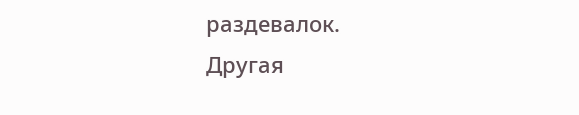раздевалок.
Другая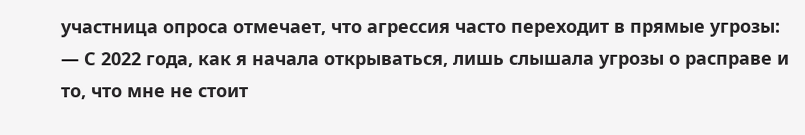участница опроса отмечает, что агрессия часто переходит в прямые угрозы:
— С 2022 года, как я начала открываться, лишь слышала угрозы о расправе и то, что мне не стоит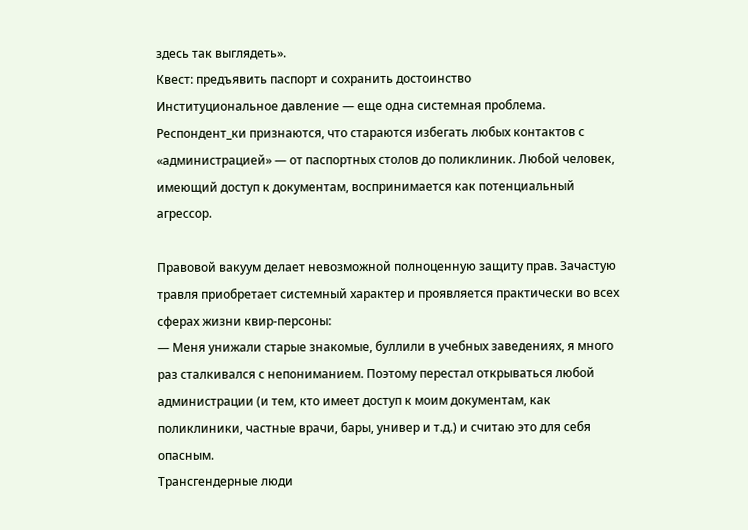здесь так выглядеть».
Квест: предъявить паспорт и сохранить достоинство
Институциональное давление — еще одна системная проблема. Респондент_ки признаются, что стараются избегать любых контактов с «администрацией» — от паспортных столов до поликлиник. Любой человек, имеющий доступ к документам, воспринимается как потенциальный агрессор.

Правовой вакуум делает невозможной полноценную защиту прав. Зачастую травля приобретает системный характер и проявляется практически во всех сферах жизни квир-персоны:
— Меня унижали старые знакомые, буллили в учебных заведениях, я много раз сталкивался с непониманием. Поэтому перестал открываться любой администрации (и тем, кто имеет доступ к моим документам, как поликлиники, частные врачи, бары, универ и т.д.) и считаю это для себя опасным.
Трансгендерные люди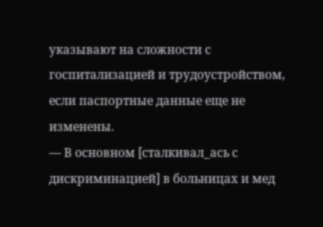указывают на сложности с госпитализацией и трудоустройством, если паспортные данные еще не изменены.
— В основном [сталкивал_ась с дискриминацией] в больницах и мед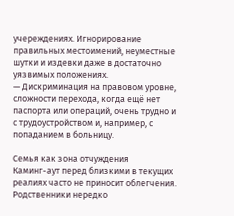учереждениях. Игнорирование правильных местоимений, неуместные шутки и издевки даже в достаточно уязвимых положениях.
— Дискриминация на правовом уровне, сложности перехода, когда ещё нет паспорта или операций, очень трудно и с трудоустройством и, например, с попаданием в больницу.

Семья как зона отчуждения
Каминг-аут перед близкими в текущих реалиях часто не приносит облегчения. Родственники нередко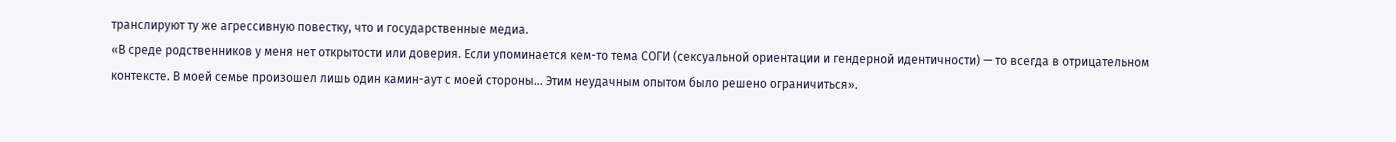транслируют ту же агрессивную повестку, что и государственные медиа.
«В среде родственников у меня нет открытости или доверия. Если упоминается кем-то тема СОГИ (сексуальной ориентации и гендерной идентичности) — то всегда в отрицательном контексте. В моей семье произошел лишь один камин-аут с моей стороны... Этим неудачным опытом было решено ограничиться».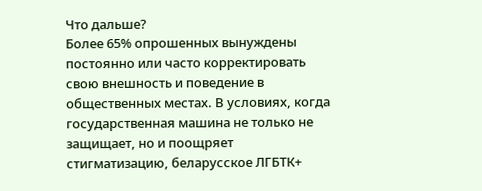Что дальше?
Более 65% опрошенных вынуждены постоянно или часто корректировать свою внешность и поведение в общественных местах. В условиях, когда государственная машина не только не защищает, но и поощряет стигматизацию, беларусское ЛГБТК+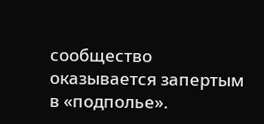сообщество оказывается запертым в «подполье».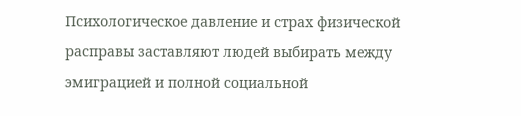Психологическое давление и страх физической расправы заставляют людей выбирать между эмиграцией и полной социальной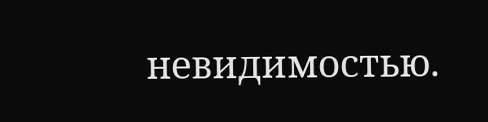невидимостью.